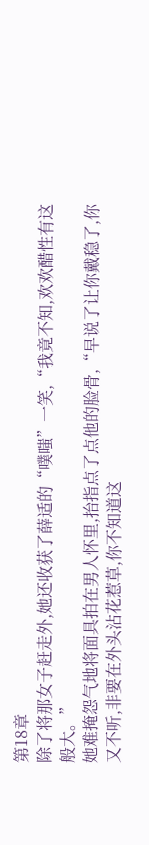第18章
除了将那女子赶走外,她还收获了薛适的“噗嗤”一笑,“我竟不知,欢欢醋性有这般大。”
她难掩怨气地将面具拍在男人怀里,抬指点了点他的脸骨,“早说了让你戴稳了,你又不听,非要在外头沾花惹草,你不知道这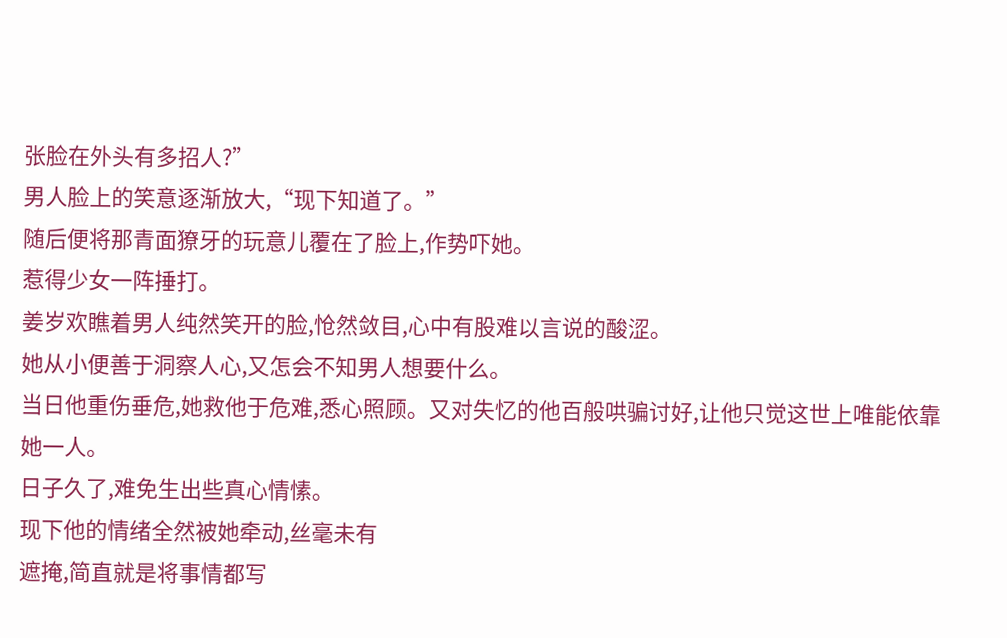张脸在外头有多招人?”
男人脸上的笑意逐渐放大,“现下知道了。”
随后便将那青面獠牙的玩意儿覆在了脸上,作势吓她。
惹得少女一阵捶打。
姜岁欢瞧着男人纯然笑开的脸,怆然敛目,心中有股难以言说的酸涩。
她从小便善于洞察人心,又怎会不知男人想要什么。
当日他重伤垂危,她救他于危难,悉心照顾。又对失忆的他百般哄骗讨好,让他只觉这世上唯能依靠她一人。
日子久了,难免生出些真心情愫。
现下他的情绪全然被她牵动,丝毫未有
遮掩,简直就是将事情都写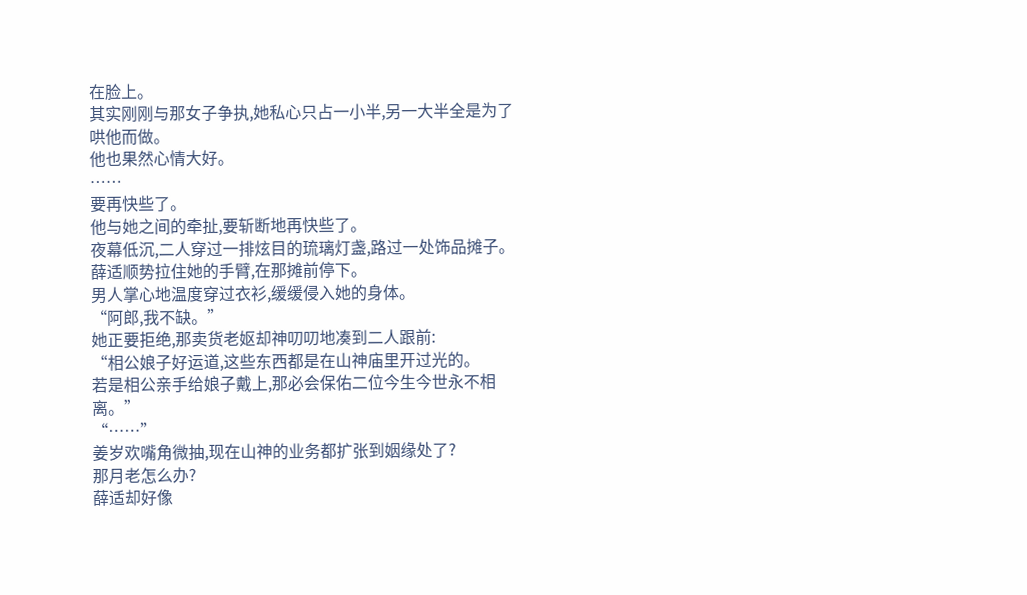在脸上。
其实刚刚与那女子争执,她私心只占一小半,另一大半全是为了哄他而做。
他也果然心情大好。
……
要再快些了。
他与她之间的牵扯,要斩断地再快些了。
夜幕低沉,二人穿过一排炫目的琉璃灯盏,路过一处饰品摊子。
薛适顺势拉住她的手臂,在那摊前停下。
男人掌心地温度穿过衣衫,缓缓侵入她的身体。
“阿郎,我不缺。”
她正要拒绝,那卖货老妪却神叨叨地凑到二人跟前:
“相公娘子好运道,这些东西都是在山神庙里开过光的。
若是相公亲手给娘子戴上,那必会保佑二位今生今世永不相离。”
“……”
姜岁欢嘴角微抽,现在山神的业务都扩张到姻缘处了?
那月老怎么办?
薛适却好像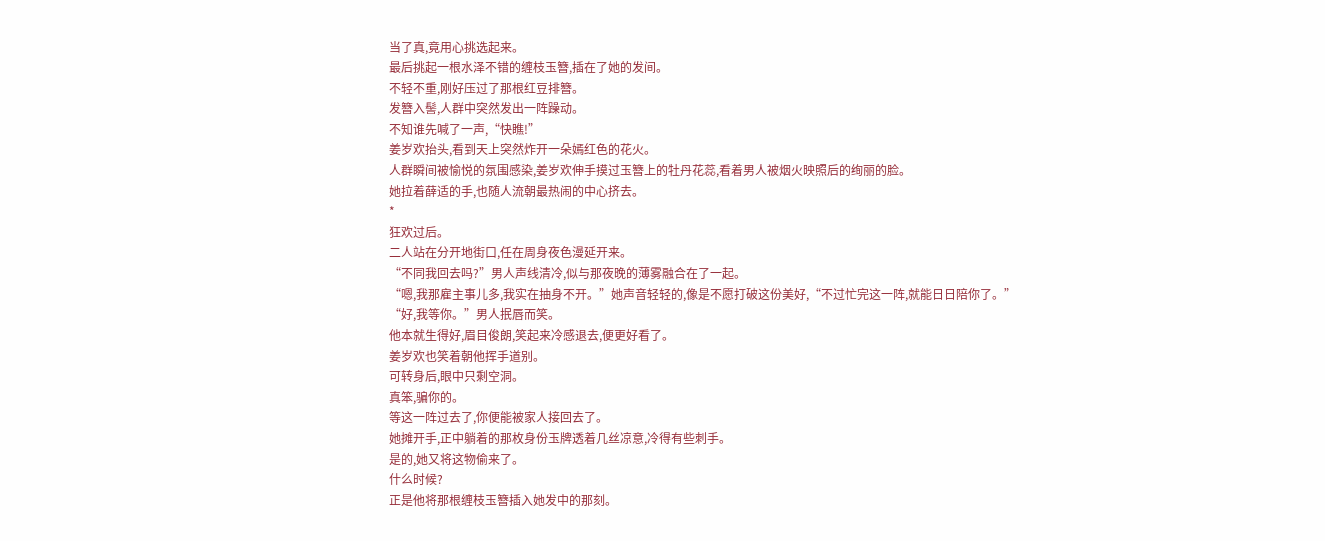当了真,竟用心挑选起来。
最后挑起一根水泽不错的缠枝玉簪,插在了她的发间。
不轻不重,刚好压过了那根红豆排簪。
发簪入髻,人群中突然发出一阵躁动。
不知谁先喊了一声,“快瞧!”
姜岁欢抬头,看到天上突然炸开一朵嫣红色的花火。
人群瞬间被愉悦的氛围感染,姜岁欢伸手摸过玉簪上的牡丹花蕊,看着男人被烟火映照后的绚丽的脸。
她拉着薛适的手,也随人流朝最热闹的中心挤去。
*
狂欢过后。
二人站在分开地街口,任在周身夜色漫延开来。
“不同我回去吗?”男人声线清冷,似与那夜晚的薄雾融合在了一起。
“嗯,我那雇主事儿多,我实在抽身不开。”她声音轻轻的,像是不愿打破这份美好,“不过忙完这一阵,就能日日陪你了。”
“好,我等你。”男人抿唇而笑。
他本就生得好,眉目俊朗,笑起来冷感退去,便更好看了。
姜岁欢也笑着朝他挥手道别。
可转身后,眼中只剩空洞。
真笨,骗你的。
等这一阵过去了,你便能被家人接回去了。
她摊开手,正中躺着的那枚身份玉牌透着几丝凉意,冷得有些刺手。
是的,她又将这物偷来了。
什么时候?
正是他将那根缠枝玉簪插入她发中的那刻。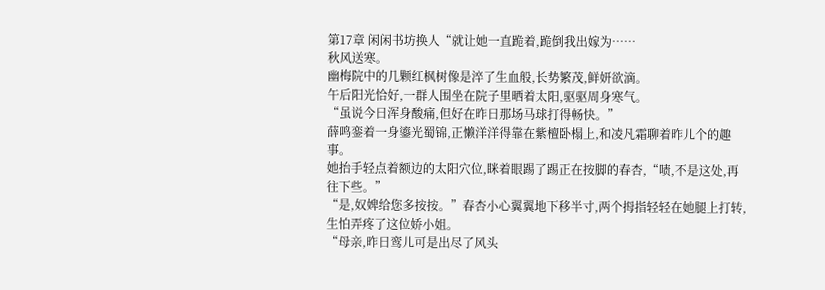第17章 闲闲书坊换人“就让她一直跪着,跪倒我出嫁为……
秋风送寒。
幽梅院中的几颗红枫树像是淬了生血般,长势繁茂,鲜妍欲滴。
午后阳光恰好,一群人围坐在院子里晒着太阳,驱驱周身寒气。
“虽说今日浑身酸痛,但好在昨日那场马球打得畅快。”
薛鸣銮着一身鎏光蜀锦,正懒洋洋得靠在紫檀卧榻上,和凌凡霜聊着昨儿个的趣事。
她抬手轻点着额边的太阳穴位,眯着眼踢了踢正在按脚的春杏,“啧,不是这处,再往下些。”
“是,奴婢给您多按按。”春杏小心翼翼地下移半寸,两个拇指轻轻在她腿上打转,生怕弄疼了这位娇小姐。
“母亲,昨日鸾儿可是出尽了风头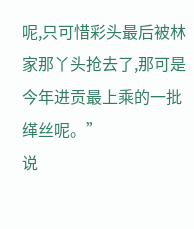呢,只可惜彩头最后被林家那丫头抢去了,那可是今年进贡最上乘的一批缂丝呢。”
说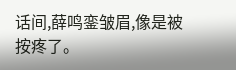话间,薛鸣銮皱眉,像是被按疼了。